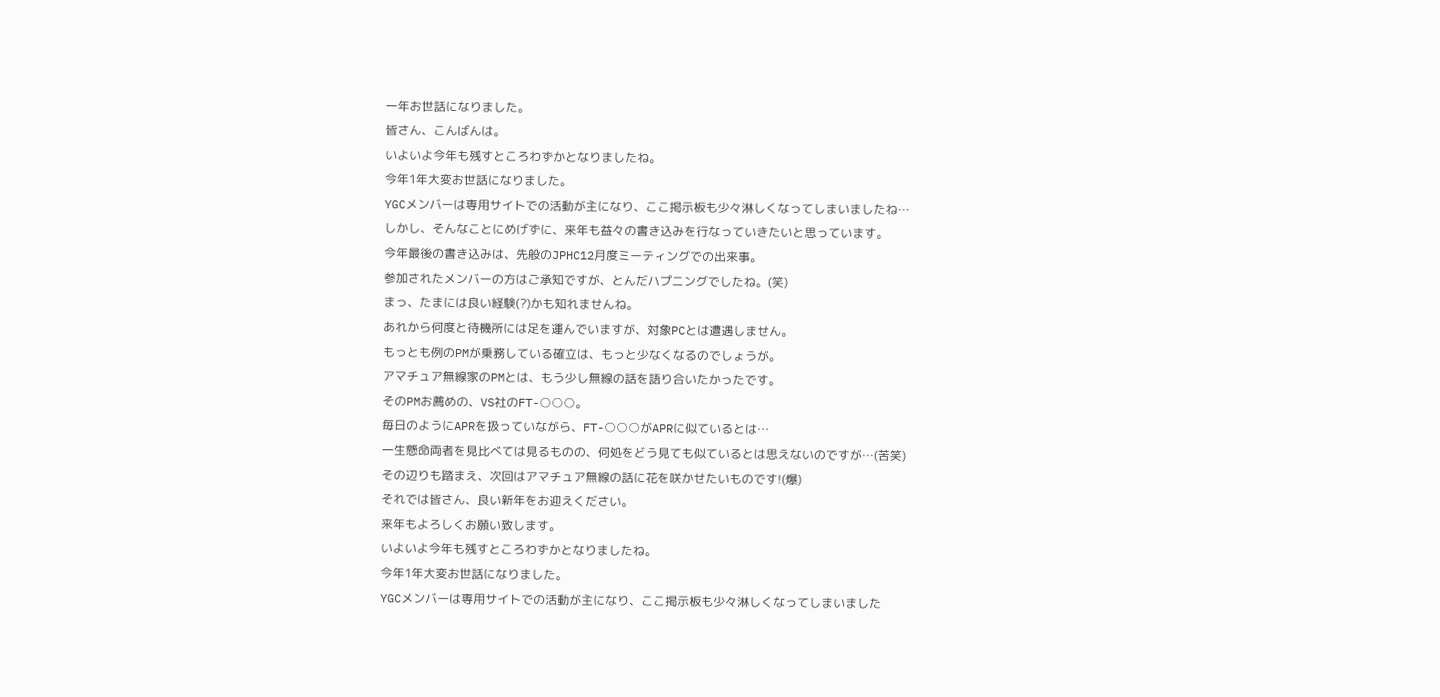一年お世話になりました。
皆さん、こんばんは。
いよいよ今年も残すところわずかとなりましたね。
今年1年大変お世話になりました。
YGCメンバーは専用サイトでの活動が主になり、ここ掲示板も少々淋しくなってしまいましたね…
しかし、そんなことにめげずに、来年も益々の書き込みを行なっていきたいと思っています。
今年最後の書き込みは、先般のJPHC12月度ミーティングでの出来事。
参加されたメンバーの方はご承知ですが、とんだハプニングでしたね。(笑)
まっ、たまには良い経験(?)かも知れませんね。
あれから何度と待機所には足を運んでいますが、対象PCとは遭遇しません。
もっとも例のPMが乗務している確立は、もっと少なくなるのでしょうが。
アマチュア無線家のPMとは、もう少し無線の話を語り合いたかったです。
そのPMお薦めの、VS社のFT-○○○。
毎日のようにAPRを扱っていながら、FT-○○○がAPRに似ているとは…
一生懸命両者を見比べては見るものの、何処をどう見ても似ているとは思えないのですが…(苦笑)
その辺りも踏まえ、次回はアマチュア無線の話に花を咲かせたいものです!(爆)
それでは皆さん、良い新年をお迎えください。
来年もよろしくお願い致します。
いよいよ今年も残すところわずかとなりましたね。
今年1年大変お世話になりました。
YGCメンバーは専用サイトでの活動が主になり、ここ掲示板も少々淋しくなってしまいました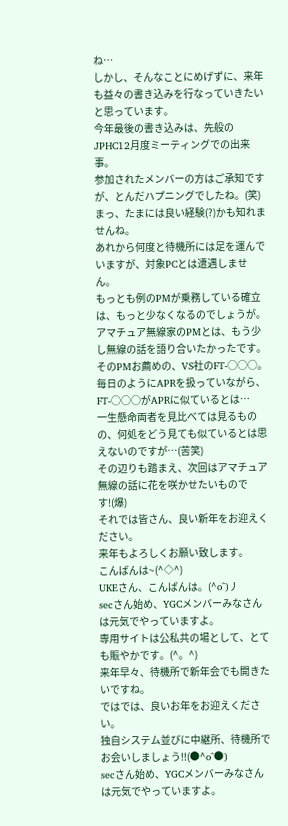ね…
しかし、そんなことにめげずに、来年も益々の書き込みを行なっていきたいと思っています。
今年最後の書き込みは、先般のJPHC12月度ミーティングでの出来事。
参加されたメンバーの方はご承知ですが、とんだハプニングでしたね。(笑)
まっ、たまには良い経験(?)かも知れませんね。
あれから何度と待機所には足を運んでいますが、対象PCとは遭遇しません。
もっとも例のPMが乗務している確立は、もっと少なくなるのでしょうが。
アマチュア無線家のPMとは、もう少し無線の話を語り合いたかったです。
そのPMお薦めの、VS社のFT-○○○。
毎日のようにAPRを扱っていながら、FT-○○○がAPRに似ているとは…
一生懸命両者を見比べては見るものの、何処をどう見ても似ているとは思えないのですが…(苦笑)
その辺りも踏まえ、次回はアマチュア無線の話に花を咲かせたいものです!(爆)
それでは皆さん、良い新年をお迎えください。
来年もよろしくお願い致します。
こんばんは~(^◇^)
UKEさん、こんばんは。(^o^)丿
secさん始め、YGCメンバーみなさんは元気でやっていますよ。
専用サイトは公私共の場として、とても賑やかです。(^。^)
来年早々、待機所で新年会でも開きたいですね。
ではでは、良いお年をお迎えください。
独自システム並びに中継所、待機所でお会いしましょう!!(●^o^●)
secさん始め、YGCメンバーみなさんは元気でやっていますよ。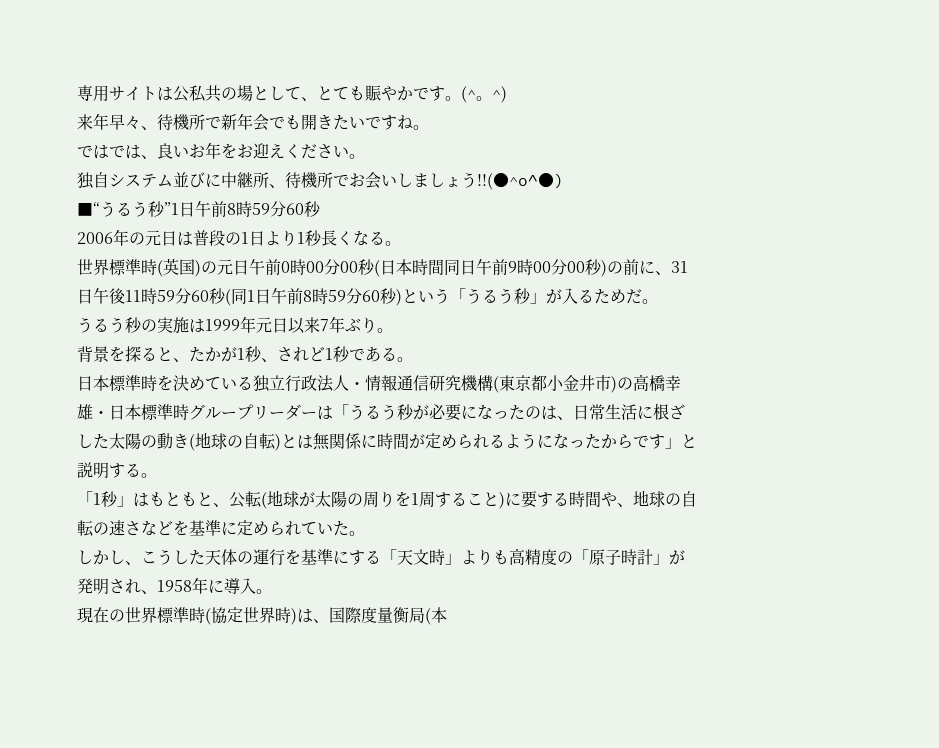専用サイトは公私共の場として、とても賑やかです。(^。^)
来年早々、待機所で新年会でも開きたいですね。
ではでは、良いお年をお迎えください。
独自システム並びに中継所、待機所でお会いしましょう!!(●^o^●)
■“うるう秒”1日午前8時59分60秒
2006年の元日は普段の1日より1秒長くなる。
世界標準時(英国)の元日午前0時00分00秒(日本時間同日午前9時00分00秒)の前に、31日午後11時59分60秒(同1日午前8時59分60秒)という「うるう秒」が入るためだ。
うるう秒の実施は1999年元日以来7年ぶり。
背景を探ると、たかが1秒、されど1秒である。
日本標準時を決めている独立行政法人・情報通信研究機構(東京都小金井市)の高橋幸雄・日本標準時グループリーダーは「うるう秒が必要になったのは、日常生活に根ざした太陽の動き(地球の自転)とは無関係に時間が定められるようになったからです」と説明する。
「1秒」はもともと、公転(地球が太陽の周りを1周すること)に要する時間や、地球の自転の速さなどを基準に定められていた。
しかし、こうした天体の運行を基準にする「天文時」よりも高精度の「原子時計」が発明され、1958年に導入。
現在の世界標準時(協定世界時)は、国際度量衡局(本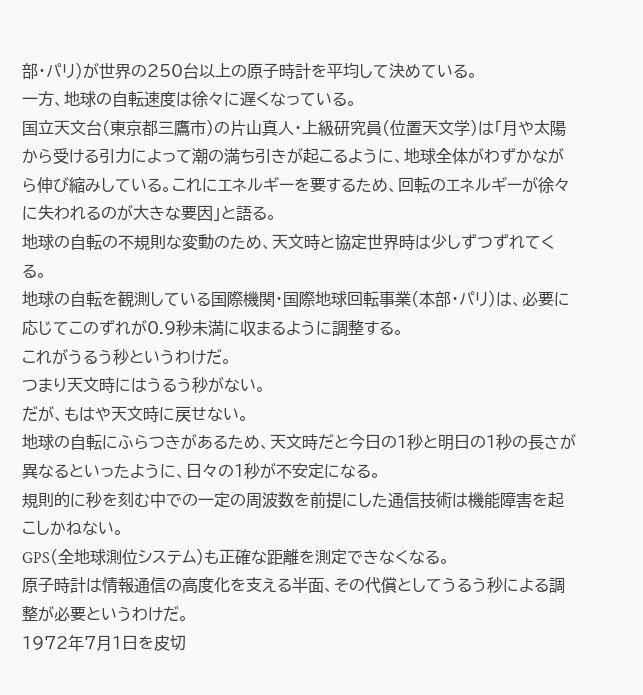部・パリ)が世界の250台以上の原子時計を平均して決めている。
一方、地球の自転速度は徐々に遅くなっている。
国立天文台(東京都三鷹市)の片山真人・上級研究員(位置天文学)は「月や太陽から受ける引力によって潮の満ち引きが起こるように、地球全体がわずかながら伸び縮みしている。これにエネルギーを要するため、回転のエネルギーが徐々に失われるのが大きな要因」と語る。
地球の自転の不規則な変動のため、天文時と協定世界時は少しずつずれてくる。
地球の自転を観測している国際機関・国際地球回転事業(本部・パリ)は、必要に応じてこのずれが0.9秒未満に収まるように調整する。
これがうるう秒というわけだ。
つまり天文時にはうるう秒がない。
だが、もはや天文時に戻せない。
地球の自転にふらつきがあるため、天文時だと今日の1秒と明日の1秒の長さが異なるといったように、日々の1秒が不安定になる。
規則的に秒を刻む中での一定の周波数を前提にした通信技術は機能障害を起こしかねない。
GPS(全地球測位システム)も正確な距離を測定できなくなる。
原子時計は情報通信の高度化を支える半面、その代償としてうるう秒による調整が必要というわけだ。
1972年7月1日を皮切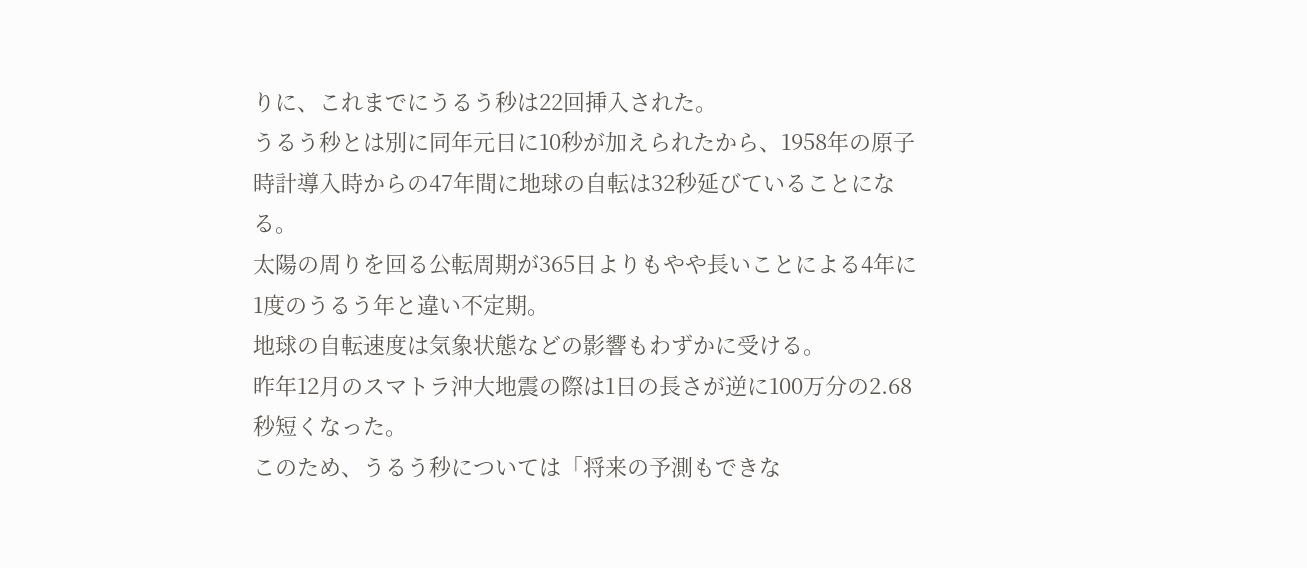りに、これまでにうるう秒は22回挿入された。
うるう秒とは別に同年元日に10秒が加えられたから、1958年の原子時計導入時からの47年間に地球の自転は32秒延びていることになる。
太陽の周りを回る公転周期が365日よりもやや長いことによる4年に1度のうるう年と違い不定期。
地球の自転速度は気象状態などの影響もわずかに受ける。
昨年12月のスマトラ沖大地震の際は1日の長さが逆に100万分の2.68秒短くなった。
このため、うるう秒については「将来の予測もできな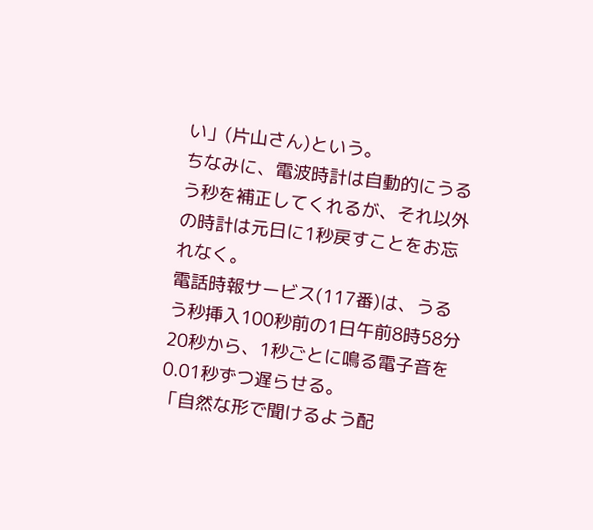い」(片山さん)という。
ちなみに、電波時計は自動的にうるう秒を補正してくれるが、それ以外の時計は元日に1秒戻すことをお忘れなく。
電話時報サービス(117番)は、うるう秒挿入100秒前の1日午前8時58分20秒から、1秒ごとに鳴る電子音を0.01秒ずつ遅らせる。
「自然な形で聞けるよう配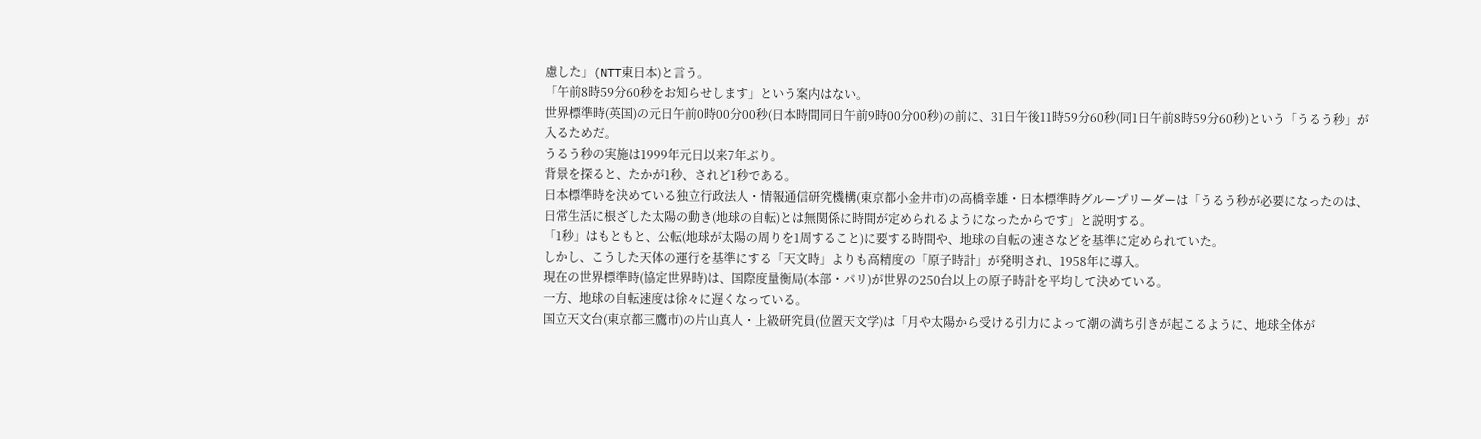慮した」(NTT東日本)と言う。
「午前8時59分60秒をお知らせします」という案内はない。
世界標準時(英国)の元日午前0時00分00秒(日本時間同日午前9時00分00秒)の前に、31日午後11時59分60秒(同1日午前8時59分60秒)という「うるう秒」が入るためだ。
うるう秒の実施は1999年元日以来7年ぶり。
背景を探ると、たかが1秒、されど1秒である。
日本標準時を決めている独立行政法人・情報通信研究機構(東京都小金井市)の高橋幸雄・日本標準時グループリーダーは「うるう秒が必要になったのは、日常生活に根ざした太陽の動き(地球の自転)とは無関係に時間が定められるようになったからです」と説明する。
「1秒」はもともと、公転(地球が太陽の周りを1周すること)に要する時間や、地球の自転の速さなどを基準に定められていた。
しかし、こうした天体の運行を基準にする「天文時」よりも高精度の「原子時計」が発明され、1958年に導入。
現在の世界標準時(協定世界時)は、国際度量衡局(本部・パリ)が世界の250台以上の原子時計を平均して決めている。
一方、地球の自転速度は徐々に遅くなっている。
国立天文台(東京都三鷹市)の片山真人・上級研究員(位置天文学)は「月や太陽から受ける引力によって潮の満ち引きが起こるように、地球全体が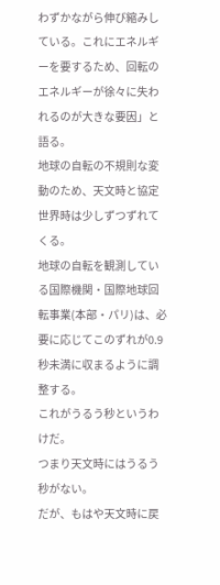わずかながら伸び縮みしている。これにエネルギーを要するため、回転のエネルギーが徐々に失われるのが大きな要因」と語る。
地球の自転の不規則な変動のため、天文時と協定世界時は少しずつずれてくる。
地球の自転を観測している国際機関・国際地球回転事業(本部・パリ)は、必要に応じてこのずれが0.9秒未満に収まるように調整する。
これがうるう秒というわけだ。
つまり天文時にはうるう秒がない。
だが、もはや天文時に戻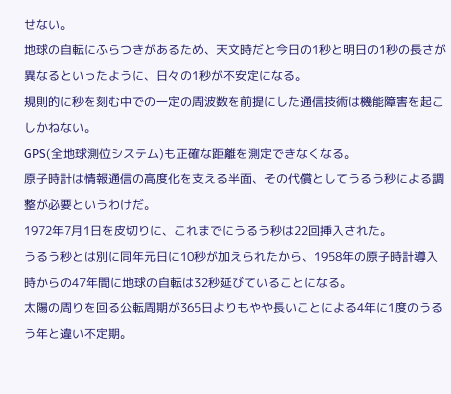せない。
地球の自転にふらつきがあるため、天文時だと今日の1秒と明日の1秒の長さが異なるといったように、日々の1秒が不安定になる。
規則的に秒を刻む中での一定の周波数を前提にした通信技術は機能障害を起こしかねない。
GPS(全地球測位システム)も正確な距離を測定できなくなる。
原子時計は情報通信の高度化を支える半面、その代償としてうるう秒による調整が必要というわけだ。
1972年7月1日を皮切りに、これまでにうるう秒は22回挿入された。
うるう秒とは別に同年元日に10秒が加えられたから、1958年の原子時計導入時からの47年間に地球の自転は32秒延びていることになる。
太陽の周りを回る公転周期が365日よりもやや長いことによる4年に1度のうるう年と違い不定期。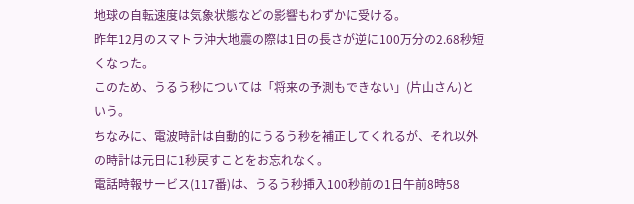地球の自転速度は気象状態などの影響もわずかに受ける。
昨年12月のスマトラ沖大地震の際は1日の長さが逆に100万分の2.68秒短くなった。
このため、うるう秒については「将来の予測もできない」(片山さん)という。
ちなみに、電波時計は自動的にうるう秒を補正してくれるが、それ以外の時計は元日に1秒戻すことをお忘れなく。
電話時報サービス(117番)は、うるう秒挿入100秒前の1日午前8時58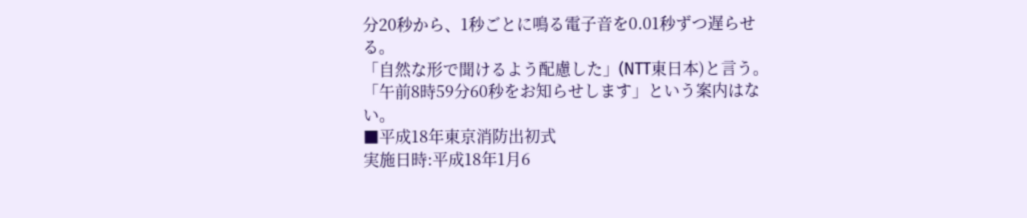分20秒から、1秒ごとに鳴る電子音を0.01秒ずつ遅らせる。
「自然な形で聞けるよう配慮した」(NTT東日本)と言う。
「午前8時59分60秒をお知らせします」という案内はない。
■平成18年東京消防出初式
実施日時:平成18年1月6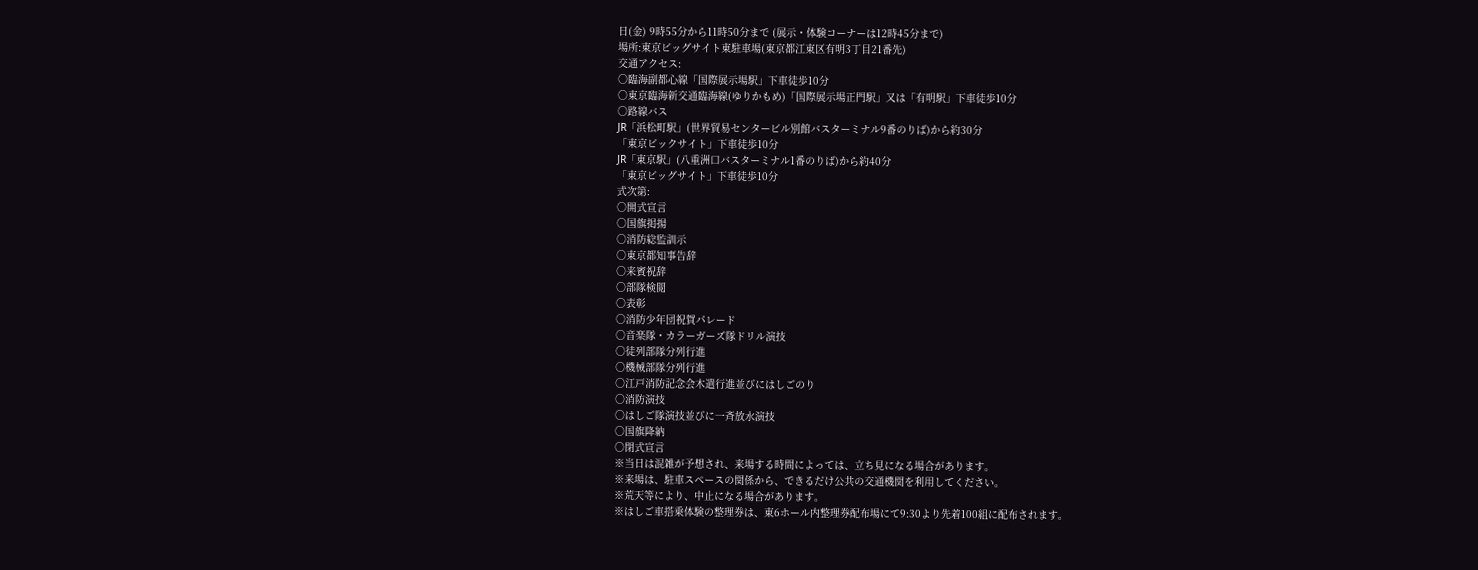日(金) 9時55分から11時50分まで (展示・体験コーナーは12時45分まで)
場所:東京ビッグサイト東駐車場(東京都江東区有明3丁目21番先)
交通アクセス:
○臨海副都心線「国際展示場駅」下車徒歩10分
○東京臨海新交通臨海線(ゆりかもめ)「国際展示場正門駅」又は「有明駅」下車徒歩10分
○路線バス
JR「浜松町駅」(世界貿易センタービル別館バスターミナル9番のりば)から約30分
「東京ビックサイト」下車徒歩10分
JR「東京駅」(八重洲口バスターミナル1番のりば)から約40分
「東京ビッグサイト」下車徒歩10分
式次第:
○開式宣言
○国旗掲揚
○消防総監訓示
○東京都知事告辞
○来賓祝辞
○部隊検閲
○表彰
○消防少年団祝賀パレード
○音楽隊・カラーガーズ隊ドリル演技
○徒列部隊分列行進
○機械部隊分列行進
○江戸消防記念会木遣行進並びにはしごのり
○消防演技
○はしご隊演技並びに一斉放水演技
○国旗降納
○閉式宣言
※当日は混雑が予想され、来場する時間によっては、立ち見になる場合があります。
※来場は、駐車スペースの関係から、できるだけ公共の交通機関を利用してください。
※荒天等により、中止になる場合があります。
※はしご車搭乗体験の整理券は、東6ホール内整理券配布場にて9:30より先着100組に配布されます。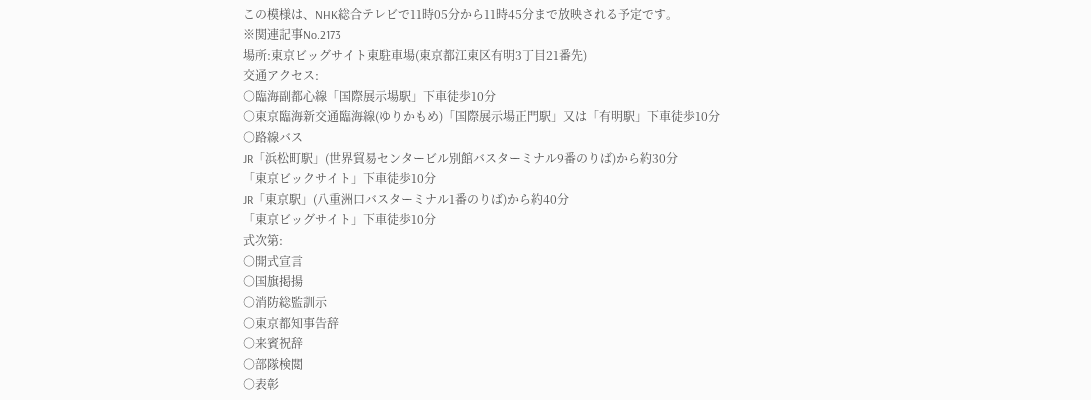この模様は、NHK総合テレビで11時05分から11時45分まで放映される予定です。
※関連記事No.2173
場所:東京ビッグサイト東駐車場(東京都江東区有明3丁目21番先)
交通アクセス:
○臨海副都心線「国際展示場駅」下車徒歩10分
○東京臨海新交通臨海線(ゆりかもめ)「国際展示場正門駅」又は「有明駅」下車徒歩10分
○路線バス
JR「浜松町駅」(世界貿易センタービル別館バスターミナル9番のりば)から約30分
「東京ビックサイト」下車徒歩10分
JR「東京駅」(八重洲口バスターミナル1番のりば)から約40分
「東京ビッグサイト」下車徒歩10分
式次第:
○開式宣言
○国旗掲揚
○消防総監訓示
○東京都知事告辞
○来賓祝辞
○部隊検閲
○表彰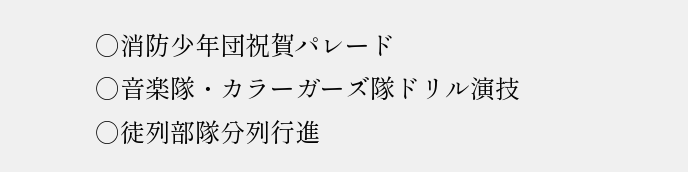○消防少年団祝賀パレード
○音楽隊・カラーガーズ隊ドリル演技
○徒列部隊分列行進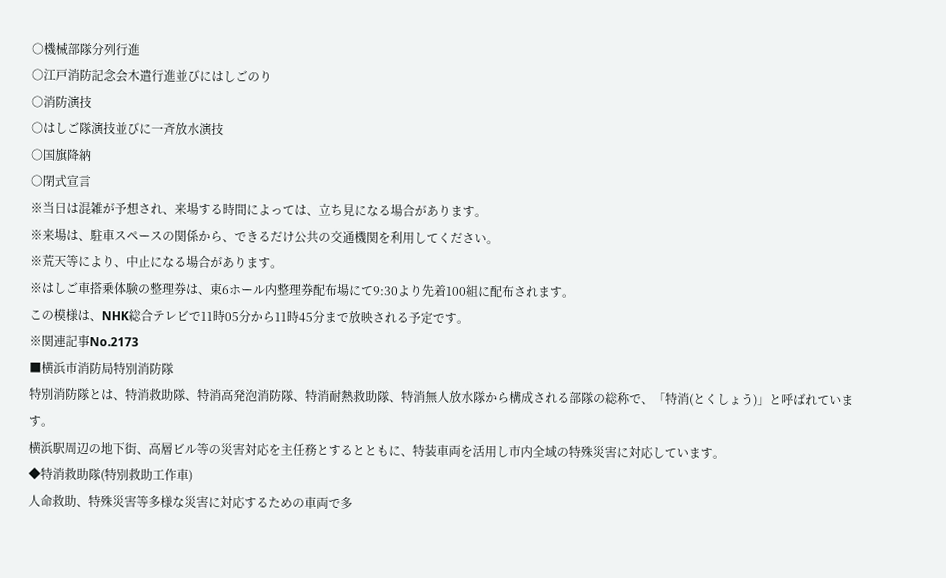○機械部隊分列行進
○江戸消防記念会木遣行進並びにはしごのり
○消防演技
○はしご隊演技並びに一斉放水演技
○国旗降納
○閉式宣言
※当日は混雑が予想され、来場する時間によっては、立ち見になる場合があります。
※来場は、駐車スペースの関係から、できるだけ公共の交通機関を利用してください。
※荒天等により、中止になる場合があります。
※はしご車搭乗体験の整理券は、東6ホール内整理券配布場にて9:30より先着100組に配布されます。
この模様は、NHK総合テレビで11時05分から11時45分まで放映される予定です。
※関連記事No.2173
■横浜市消防局特別消防隊
特別消防隊とは、特消救助隊、特消高発泡消防隊、特消耐熱救助隊、特消無人放水隊から構成される部隊の総称で、「特消(とくしょう)」と呼ばれています。
横浜駅周辺の地下街、高層ビル等の災害対応を主任務とするとともに、特装車両を活用し市内全域の特殊災害に対応しています。
◆特消救助隊(特別救助工作車)
人命救助、特殊災害等多様な災害に対応するための車両で多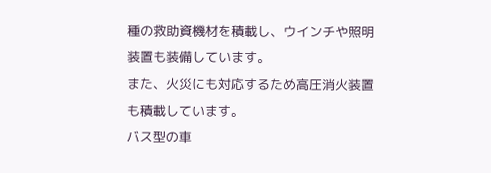種の救助資機材を積載し、ウインチや照明装置も装備しています。
また、火災にも対応するため高圧消火装置も積載しています。
バス型の車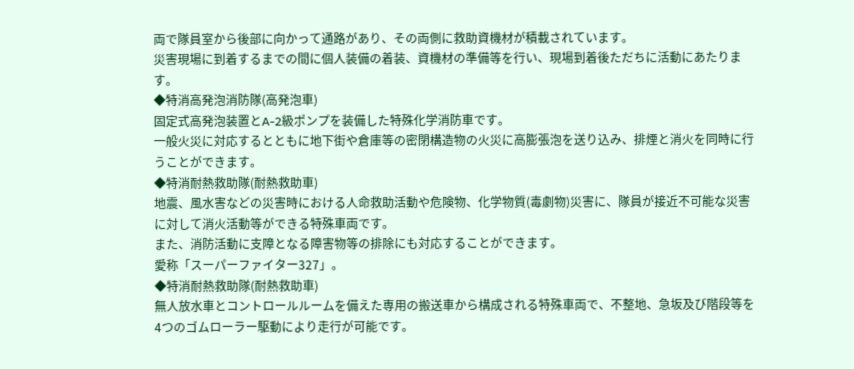両で隊員室から後部に向かって通路があり、その両側に救助資機材が積載されています。
災害現場に到着するまでの間に個人装備の着装、資機材の準備等を行い、現場到着後ただちに活動にあたります。
◆特消高発泡消防隊(高発泡車)
固定式高発泡装置とA-2級ポンプを装備した特殊化学消防車です。
一般火災に対応するとともに地下街や倉庫等の密閉構造物の火災に高膨張泡を送り込み、排煙と消火を同時に行うことができます。
◆特消耐熱救助隊(耐熱救助車)
地震、風水害などの災害時における人命救助活動や危険物、化学物質(毒劇物)災害に、隊員が接近不可能な災害に対して消火活動等ができる特殊車両です。
また、消防活動に支障となる障害物等の排除にも対応することができます。
愛称「スーパーファイター327」。
◆特消耐熱救助隊(耐熱救助車)
無人放水車とコントロールルームを備えた専用の搬送車から構成される特殊車両で、不整地、急坂及び階段等を4つのゴムローラー駆動により走行が可能です。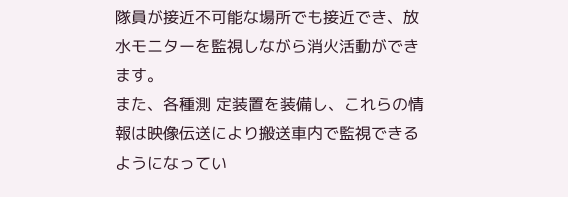隊員が接近不可能な場所でも接近でき、放水モニターを監視しながら消火活動ができます。
また、各種測 定装置を装備し、これらの情報は映像伝送により搬送車内で監視できるようになってい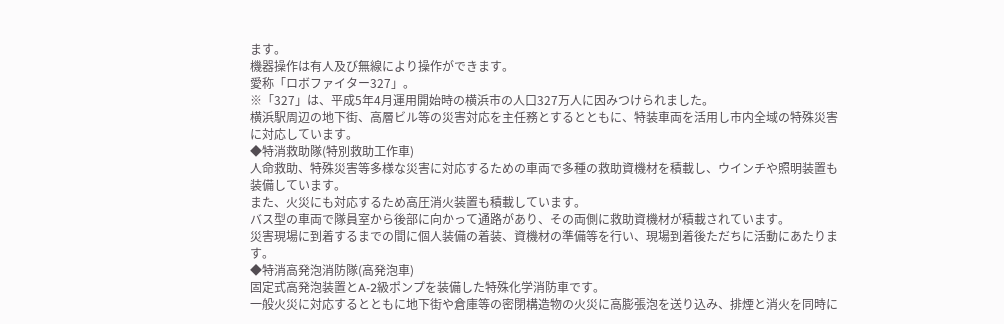ます。
機器操作は有人及び無線により操作ができます。
愛称「ロボファイター327」。
※「327」は、平成5年4月運用開始時の横浜市の人口327万人に因みつけられました。
横浜駅周辺の地下街、高層ビル等の災害対応を主任務とするとともに、特装車両を活用し市内全域の特殊災害に対応しています。
◆特消救助隊(特別救助工作車)
人命救助、特殊災害等多様な災害に対応するための車両で多種の救助資機材を積載し、ウインチや照明装置も装備しています。
また、火災にも対応するため高圧消火装置も積載しています。
バス型の車両で隊員室から後部に向かって通路があり、その両側に救助資機材が積載されています。
災害現場に到着するまでの間に個人装備の着装、資機材の準備等を行い、現場到着後ただちに活動にあたります。
◆特消高発泡消防隊(高発泡車)
固定式高発泡装置とA-2級ポンプを装備した特殊化学消防車です。
一般火災に対応するとともに地下街や倉庫等の密閉構造物の火災に高膨張泡を送り込み、排煙と消火を同時に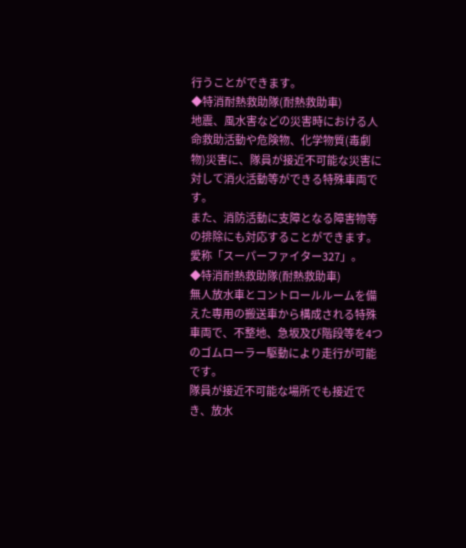行うことができます。
◆特消耐熱救助隊(耐熱救助車)
地震、風水害などの災害時における人命救助活動や危険物、化学物質(毒劇物)災害に、隊員が接近不可能な災害に対して消火活動等ができる特殊車両です。
また、消防活動に支障となる障害物等の排除にも対応することができます。
愛称「スーパーファイター327」。
◆特消耐熱救助隊(耐熱救助車)
無人放水車とコントロールルームを備えた専用の搬送車から構成される特殊車両で、不整地、急坂及び階段等を4つのゴムローラー駆動により走行が可能です。
隊員が接近不可能な場所でも接近でき、放水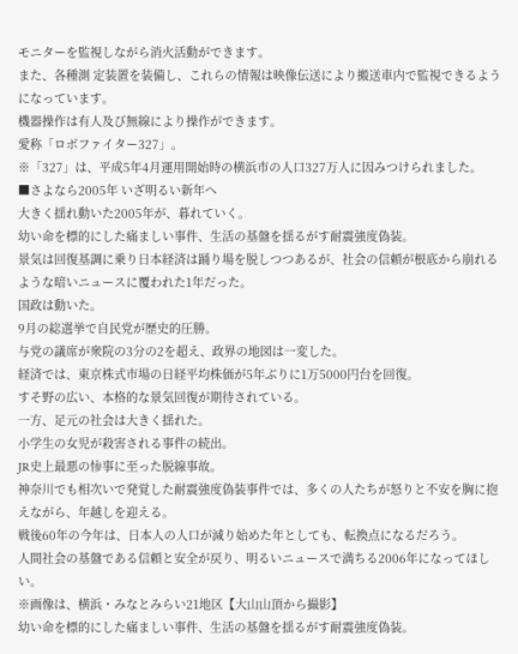モニターを監視しながら消火活動ができます。
また、各種測 定装置を装備し、これらの情報は映像伝送により搬送車内で監視できるようになっています。
機器操作は有人及び無線により操作ができます。
愛称「ロボファイター327」。
※「327」は、平成5年4月運用開始時の横浜市の人口327万人に因みつけられました。
■さよなら2005年 いざ明るい新年へ
大きく揺れ動いた2005年が、暮れていく。
幼い命を標的にした痛ましい事件、生活の基盤を揺るがす耐震強度偽装。
景気は回復基調に乗り日本経済は踊り場を脱しつつあるが、社会の信頼が根底から崩れるような暗いニュースに覆われた1年だった。
国政は動いた。
9月の総選挙で自民党が歴史的圧勝。
与党の議席が衆院の3分の2を超え、政界の地図は一変した。
経済では、東京株式市場の日経平均株価が5年ぶりに1万5000円台を回復。
すそ野の広い、本格的な景気回復が期待されている。
一方、足元の社会は大きく揺れた。
小学生の女児が殺害される事件の続出。
JR史上最悪の惨事に至った脱線事故。
神奈川でも相次いで発覚した耐震強度偽装事件では、多くの人たちが怒りと不安を胸に抱えながら、年越しを迎える。
戦後60年の今年は、日本人の人口が減り始めた年としても、転換点になるだろう。
人間社会の基盤である信頼と安全が戻り、明るいニュースで満ちる2006年になってほしい。
※画像は、横浜・みなとみらい21地区【大山山頂から撮影】
幼い命を標的にした痛ましい事件、生活の基盤を揺るがす耐震強度偽装。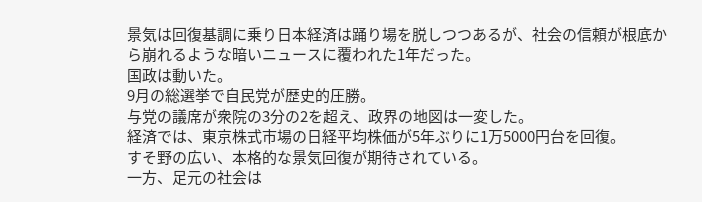景気は回復基調に乗り日本経済は踊り場を脱しつつあるが、社会の信頼が根底から崩れるような暗いニュースに覆われた1年だった。
国政は動いた。
9月の総選挙で自民党が歴史的圧勝。
与党の議席が衆院の3分の2を超え、政界の地図は一変した。
経済では、東京株式市場の日経平均株価が5年ぶりに1万5000円台を回復。
すそ野の広い、本格的な景気回復が期待されている。
一方、足元の社会は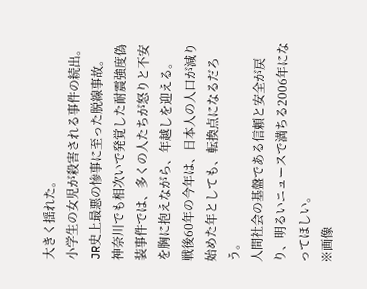大きく揺れた。
小学生の女児が殺害される事件の続出。
JR史上最悪の惨事に至った脱線事故。
神奈川でも相次いで発覚した耐震強度偽装事件では、多くの人たちが怒りと不安を胸に抱えながら、年越しを迎える。
戦後60年の今年は、日本人の人口が減り始めた年としても、転換点になるだろう。
人間社会の基盤である信頼と安全が戻り、明るいニュースで満ちる2006年になってほしい。
※画像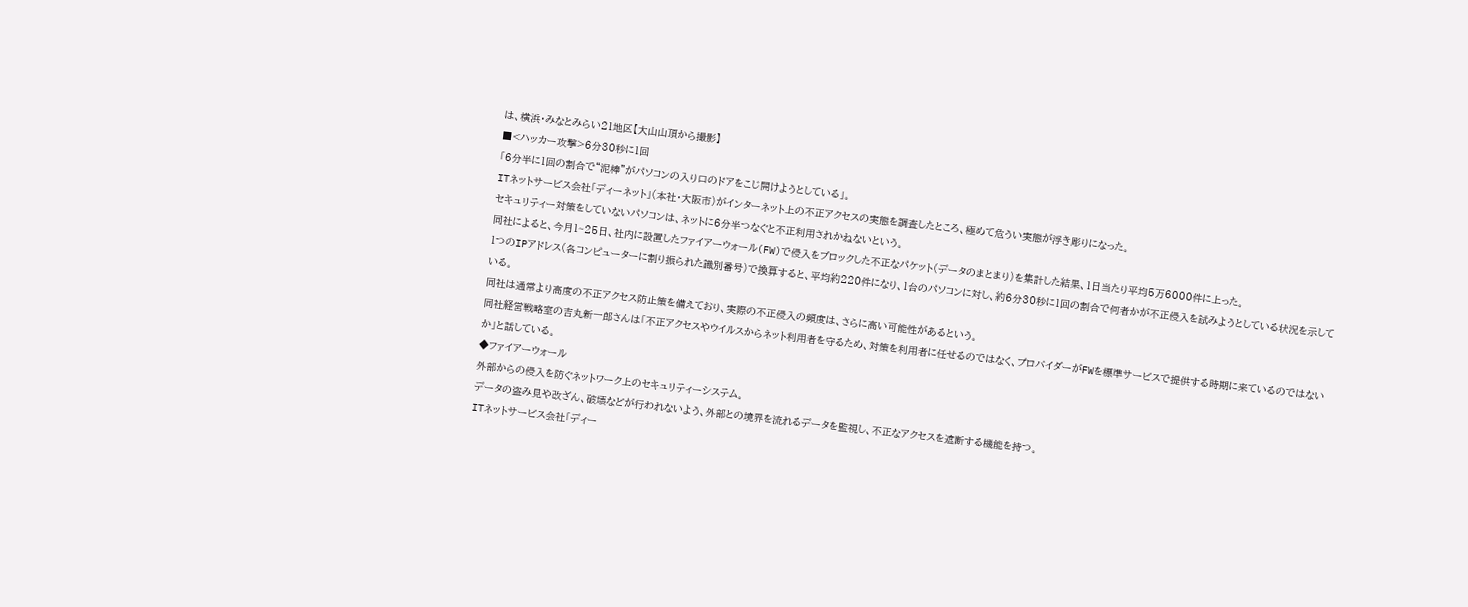は、横浜・みなとみらい21地区【大山山頂から撮影】
■<ハッカー攻撃>6分30秒に1回
「6分半に1回の割合で“泥棒”がパソコンの入り口のドアをこじ開けようとしている」。
ITネットサービス会社「ディーネット」(本社・大阪市)がインターネット上の不正アクセスの実態を調査したところ、極めて危うい実態が浮き彫りになった。
セキュリティー対策をしていないパソコンは、ネットに6分半つなぐと不正利用されかねないという。
同社によると、今月1~25日、社内に設置したファイアーウォール(FW)で侵入をブロックした不正なパケット(データのまとまり)を集計した結果、1日当たり平均5万6000件に上った。
1つのIPアドレス(各コンピューターに割り振られた識別番号)で換算すると、平均約220件になり、1台のパソコンに対し、約6分30秒に1回の割合で何者かが不正侵入を試みようとしている状況を示している。
同社は通常より高度の不正アクセス防止策を備えており、実際の不正侵入の頻度は、さらに高い可能性があるという。
同社経営戦略室の吉丸新一郎さんは「不正アクセスやウイルスからネット利用者を守るため、対策を利用者に任せるのではなく、プロバイダーがFWを標準サービスで提供する時期に来ているのではないか」と話している。
◆ファイアーウォール
外部からの侵入を防ぐネットワーク上のセキュリティーシステム。
データの盗み見や改ざん、破壊などが行われないよう、外部との境界を流れるデータを監視し、不正なアクセスを遮断する機能を持つ。
ITネットサービス会社「ディー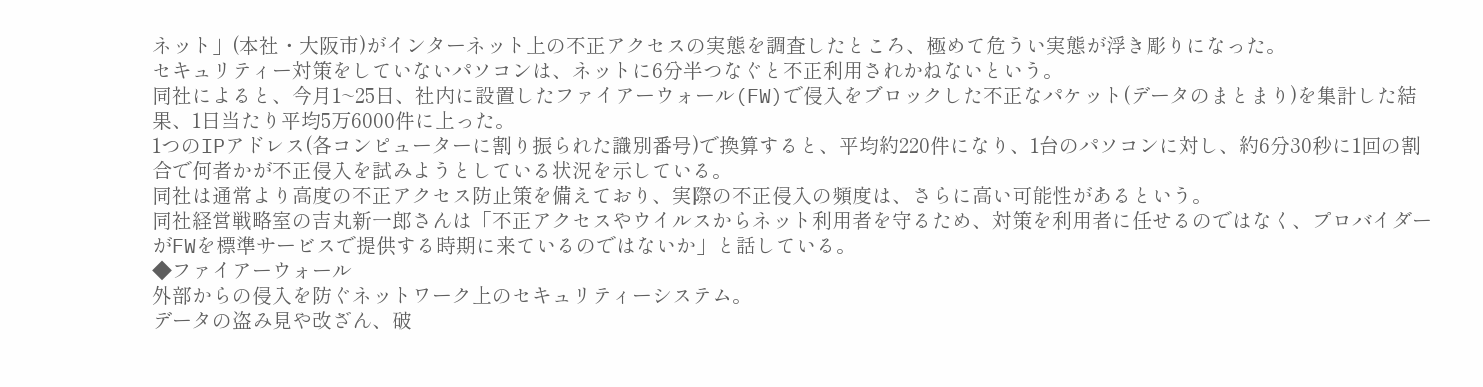ネット」(本社・大阪市)がインターネット上の不正アクセスの実態を調査したところ、極めて危うい実態が浮き彫りになった。
セキュリティー対策をしていないパソコンは、ネットに6分半つなぐと不正利用されかねないという。
同社によると、今月1~25日、社内に設置したファイアーウォール(FW)で侵入をブロックした不正なパケット(データのまとまり)を集計した結果、1日当たり平均5万6000件に上った。
1つのIPアドレス(各コンピューターに割り振られた識別番号)で換算すると、平均約220件になり、1台のパソコンに対し、約6分30秒に1回の割合で何者かが不正侵入を試みようとしている状況を示している。
同社は通常より高度の不正アクセス防止策を備えており、実際の不正侵入の頻度は、さらに高い可能性があるという。
同社経営戦略室の吉丸新一郎さんは「不正アクセスやウイルスからネット利用者を守るため、対策を利用者に任せるのではなく、プロバイダーがFWを標準サービスで提供する時期に来ているのではないか」と話している。
◆ファイアーウォール
外部からの侵入を防ぐネットワーク上のセキュリティーシステム。
データの盗み見や改ざん、破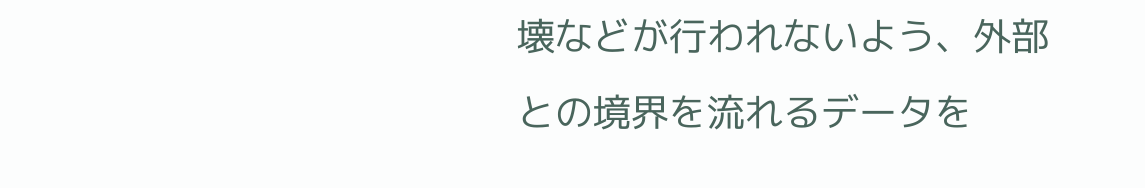壊などが行われないよう、外部との境界を流れるデータを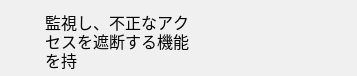監視し、不正なアクセスを遮断する機能を持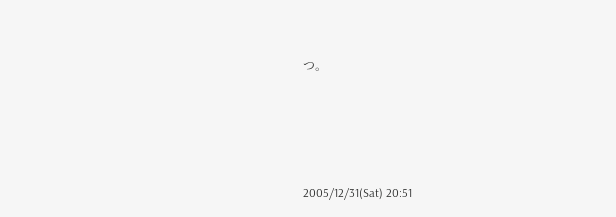つ。





2005/12/31(Sat) 20:51